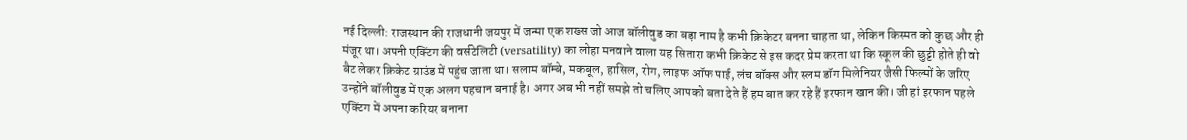नई दिल्ली: राजस्थान की राजधानी जयपुर में जन्मा एक शख्स जो आज बॉलीवुड का बड़ा नाम है कभी क्रिकेटर बनना चाहता था, लेकिन किस्मत को कुछ और ही मंजूर था। अपनी एक्टिंग की वर्सटेलिटी (versatility) का लोहा मनवाने वाला यह सितारा कभी क्रिकेट से इस कदर प्रेम करता था कि स्कूल की छुट्टी होते ही वो बैट लेकर क्रिकेट ग्राउंड में पहुंच जाता था। सलाम बॉम्बे, मकबूल, हासिल, रोग, लाइफ ऑफ पाई, लंच बॉक्स और स्लम डॉग मिलेनियर जैसी फिल्मों के जरिए उन्होंने बॉलीवुड में एक अलग पहचान बनाई है। अगर अब भी नहीं समझे तो चलिए आपको बता देते हैं हम बात कर रहे हैं इरफान खान की। जी हां इरफान पहले एक्टिंग में अपना करियर बनाना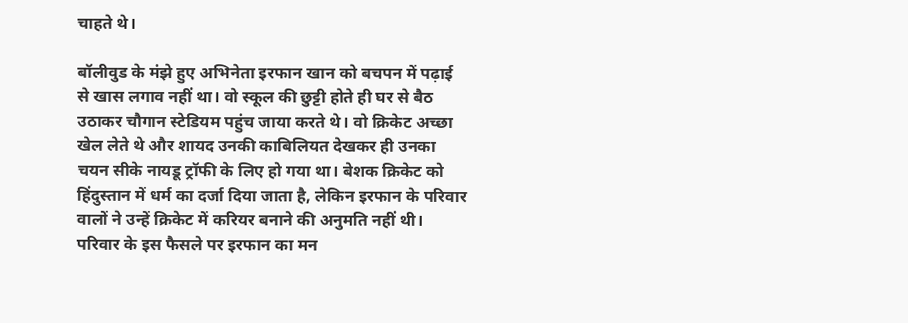चाहते थे।

बॉलीवुड के मंझे हुए अभिनेता इरफान खान को बचपन में पढ़ाई से खास लगाव नहीं था। वो स्कूल की छुट्टी होते ही घर से बैठ उठाकर चौगान स्टेडियम पहुंच जाया करते थे। वो क्रिकेट अच्छा खेल लेते थे और शायद उनकी काबिलियत देखकर ही उनका चयन सीके नायडू ट्रॉफी के लिए हो गया था। बेशक क्रिकेट को हिंदुस्तान में धर्म का दर्जा दिया जाता है, लेकिन इरफान के परिवार वालों ने उन्हें क्रिकेट में करियर बनाने की अनुमति नहीं थी। परिवार के इस फैसले पर इरफान का मन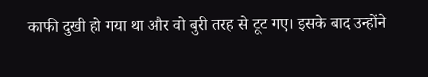काफी दुखी हो गया था और वो बुरी तरह से टूट गए। इसके बाद उन्होंने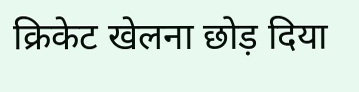क्रिकेट खेलना छोड़ दिया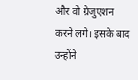और वो ग्रेजुएशन करने लगे। इसके बाद उन्होंने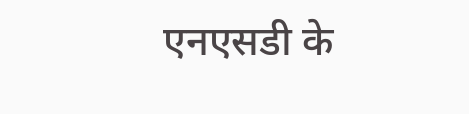एनएसडी के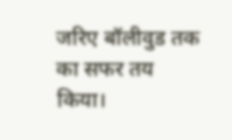जरिए बॉलीवुड तक का सफर तय किया।